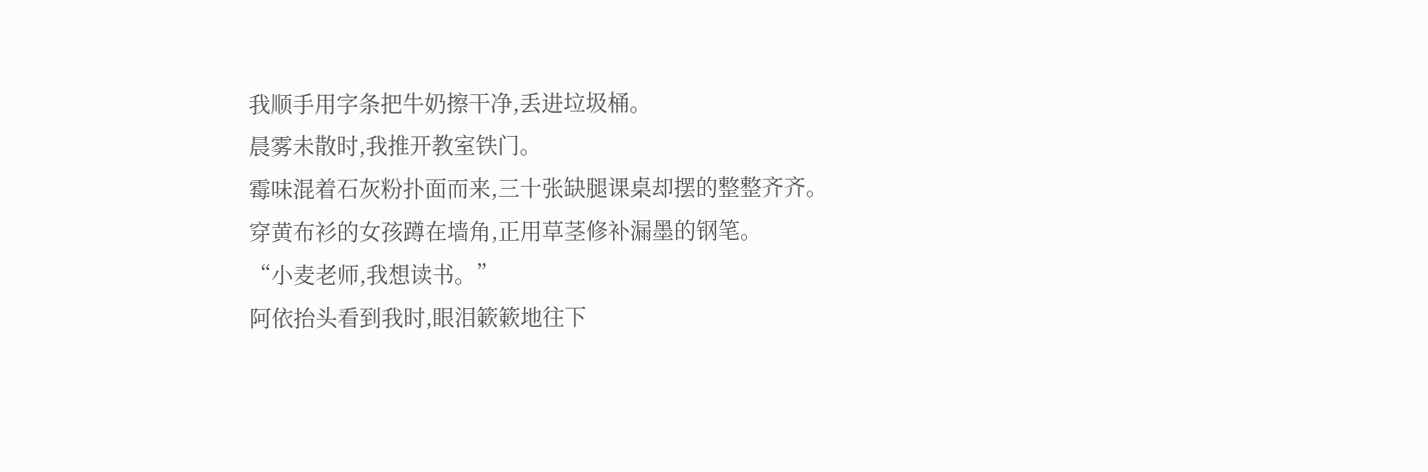我顺手用字条把牛奶擦干净,丢进垃圾桶。
晨雾未散时,我推开教室铁门。
霉味混着石灰粉扑面而来,三十张缺腿课桌却摆的整整齐齐。
穿黄布衫的女孩蹲在墙角,正用草茎修补漏墨的钢笔。
“小麦老师,我想读书。”
阿依抬头看到我时,眼泪簌簌地往下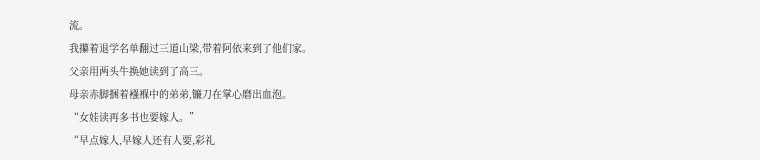流。
我攥着退学名单翻过三道山梁,带着阿依来到了他们家。
父亲用两头牛换她读到了高三。
母亲赤脚捆着襁褓中的弟弟,镰刀在掌心磨出血泡。
“女娃读再多书也要嫁人。”
“早点嫁人,早嫁人还有人要,彩礼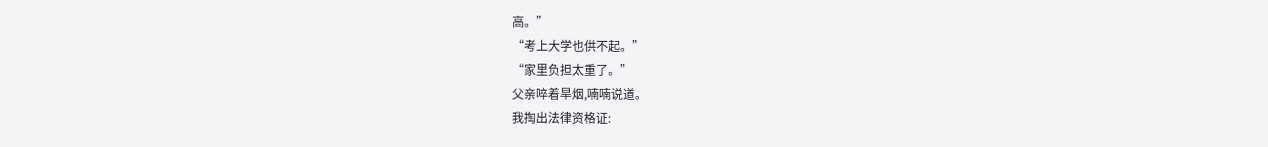高。”
“考上大学也供不起。”
“家里负担太重了。”
父亲啐着旱烟,喃喃说道。
我掏出法律资格证: